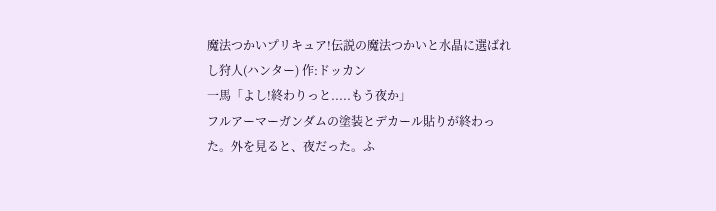魔法つかいプリキュア!伝説の魔法つかいと水晶に選ばれし狩人(ハンター) 作:ドッカン
一馬「よし!終わりっと.....もう夜か」
フルアーマーガンダムの塗装とデカール貼りが終わった。外を見ると、夜だった。ふ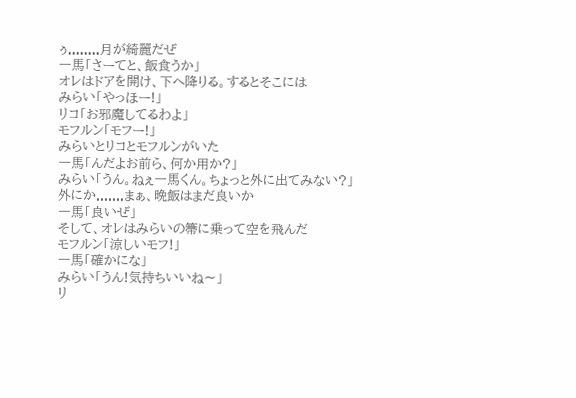ぅ........月が綺麗だぜ
一馬「さーてと、飯食うか」
オレはドアを開け、下へ降りる。するとそこには
みらい「やっほー!」
リコ「お邪魔してるわよ」
モフルン「モフー!」
みらいとリコとモフルンがいた
一馬「んだよお前ら、何か用か?」
みらい「うん。ねぇ一馬くん。ちょっと外に出てみない?」
外にか.......まぁ、晩飯はまだ良いか
一馬「良いぜ」
そして、オレはみらいの箒に乗って空を飛んだ
モフルン「涼しいモフ!」
一馬「確かにな」
みらい「うん!気持ちいいね〜」
リ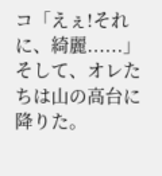コ「えぇ!それに、綺麗......」
そして、オレたちは山の高台に降りた。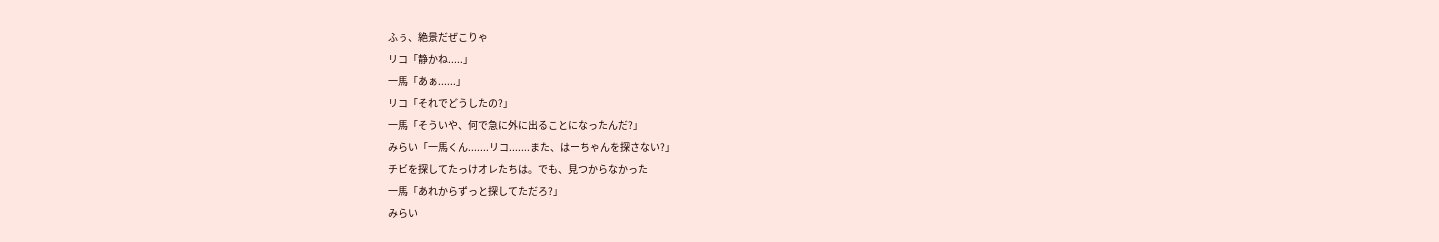ふぅ、絶景だぜこりゃ
リコ「静かね.....」
一馬「あぁ......」
リコ「それでどうしたの?」
一馬「そういや、何で急に外に出ることになったんだ?」
みらい「一馬くん.......リコ.......また、はーちゃんを探さない?」
チビを探してたっけオレたちは。でも、見つからなかった
一馬「あれからずっと探してただろ?」
みらい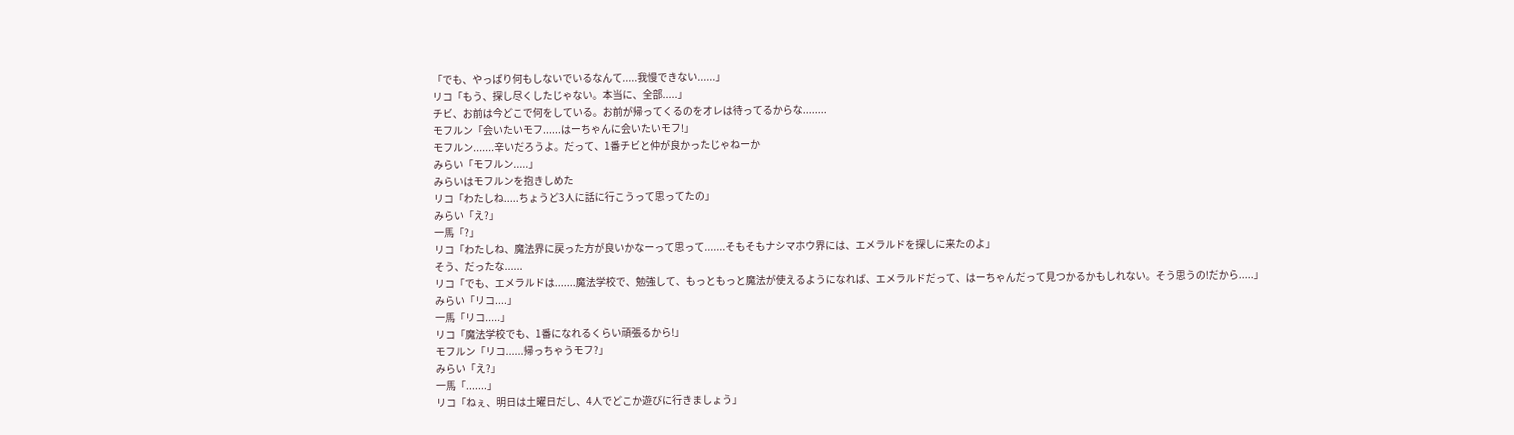「でも、やっぱり何もしないでいるなんて.....我慢できない......」
リコ「もう、探し尽くしたじゃない。本当に、全部.....」
チビ、お前は今どこで何をしている。お前が帰ってくるのをオレは待ってるからな........
モフルン「会いたいモフ......はーちゃんに会いたいモフ!」
モフルン.......辛いだろうよ。だって、1番チビと仲が良かったじゃねーか
みらい「モフルン.....」
みらいはモフルンを抱きしめた
リコ「わたしね.....ちょうど3人に話に行こうって思ってたの」
みらい「え?」
一馬「?」
リコ「わたしね、魔法界に戻った方が良いかなーって思って.......そもそもナシマホウ界には、エメラルドを探しに来たのよ」
そう、だったな......
リコ「でも、エメラルドは.......魔法学校で、勉強して、もっともっと魔法が使えるようになれば、エメラルドだって、はーちゃんだって見つかるかもしれない。そう思うの!だから.....」
みらい「リコ....」
一馬「リコ.....」
リコ「魔法学校でも、1番になれるくらい頑張るから!」
モフルン「リコ......帰っちゃうモフ?」
みらい「え?」
一馬「.......」
リコ「ねぇ、明日は土曜日だし、4人でどこか遊びに行きましょう」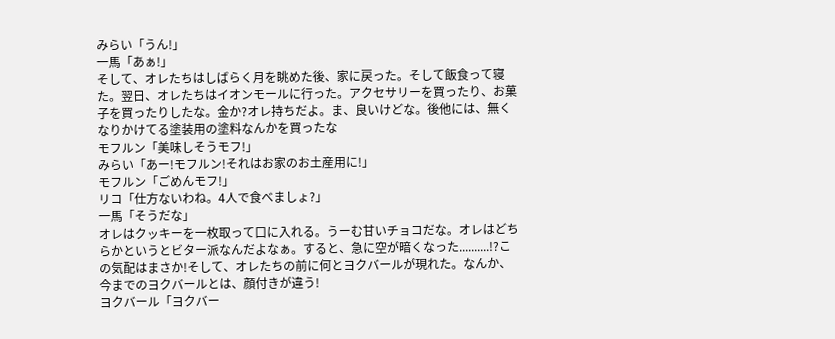みらい「うん!」
一馬「あぁ!」
そして、オレたちはしばらく月を眺めた後、家に戻った。そして飯食って寝た。翌日、オレたちはイオンモールに行った。アクセサリーを買ったり、お菓子を買ったりしたな。金か?オレ持ちだよ。ま、良いけどな。後他には、無くなりかけてる塗装用の塗料なんかを買ったな
モフルン「美味しそうモフ!」
みらい「あー!モフルン!それはお家のお土産用に!」
モフルン「ごめんモフ!」
リコ「仕方ないわね。4人で食べましょ?」
一馬「そうだな」
オレはクッキーを一枚取って口に入れる。うーむ甘いチョコだな。オレはどちらかというとビター派なんだよなぁ。すると、急に空が暗くなった..........!?この気配はまさか!そして、オレたちの前に何とヨクバールが現れた。なんか、今までのヨクバールとは、顔付きが違う!
ヨクバール「ヨクバー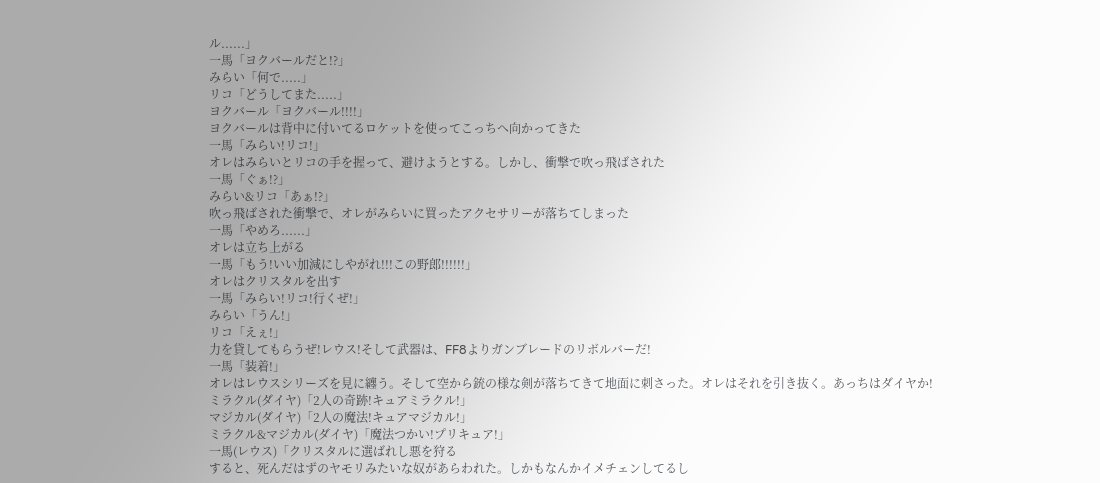ル......」
一馬「ヨクバールだと!?」
みらい「何で.....」
リコ「どうしてまた.....」
ヨクバール「ヨクバール!!!!」
ヨクバールは背中に付いてるロケットを使ってこっちへ向かってきた
一馬「みらい!リコ!」
オレはみらいとリコの手を握って、避けようとする。しかし、衝撃で吹っ飛ばされた
一馬「ぐぁ!?」
みらい&リコ「あぁ!?」
吹っ飛ばされた衝撃で、オレがみらいに買ったアクセサリーが落ちてしまった
一馬「やめろ......」
オレは立ち上がる
一馬「もう!いい加減にしやがれ!!!この野郎!!!!!!」
オレはクリスタルを出す
一馬「みらい!リコ!行くぜ!」
みらい「うん!」
リコ「えぇ!」
力を貸してもらうぜ!レウス!そして武器は、FF8よりガンブレードのリボルバーだ!
一馬「装着!」
オレはレウスシリーズを見に纏う。そして空から銃の様な剣が落ちてきて地面に刺さった。オレはそれを引き抜く。あっちはダイヤか!
ミラクル(ダイヤ)「2人の奇跡!キュアミラクル!」
マジカル(ダイヤ)「2人の魔法!キュアマジカル!」
ミラクル&マジカル(ダイヤ)「魔法つかい!プリキュア!」
一馬(レウス)「クリスタルに選ばれし悪を狩る
すると、死んだはずのヤモリみたいな奴があらわれた。しかもなんかイメチェンしてるし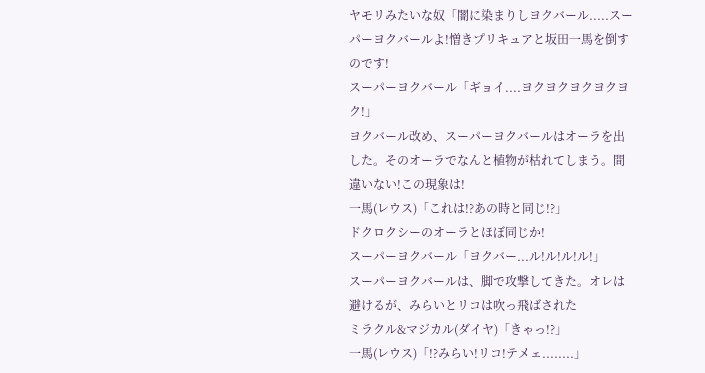ヤモリみたいな奴「闇に染まりしヨクバール.....スーパーヨクバールよ!憎きプリキュアと坂田一馬を倒すのです!
スーパーヨクバール「ギョイ....ヨクヨクヨクヨクヨク!」
ヨクバール改め、スーパーヨクバールはオーラを出した。そのオーラでなんと植物が枯れてしまう。間違いない!この現象は!
一馬(レウス)「これは!?あの時と同じ!?」
ドクロクシーのオーラとほぼ同じか!
スーパーヨクバール「ヨクバー...ル!ル!ル!ル!」
スーパーヨクバールは、脚で攻撃してきた。オレは避けるが、みらいとリコは吹っ飛ばされた
ミラクル&マジカル(ダイヤ)「きゃっ!?」
一馬(レウス)「!?みらい!リコ!テメェ........」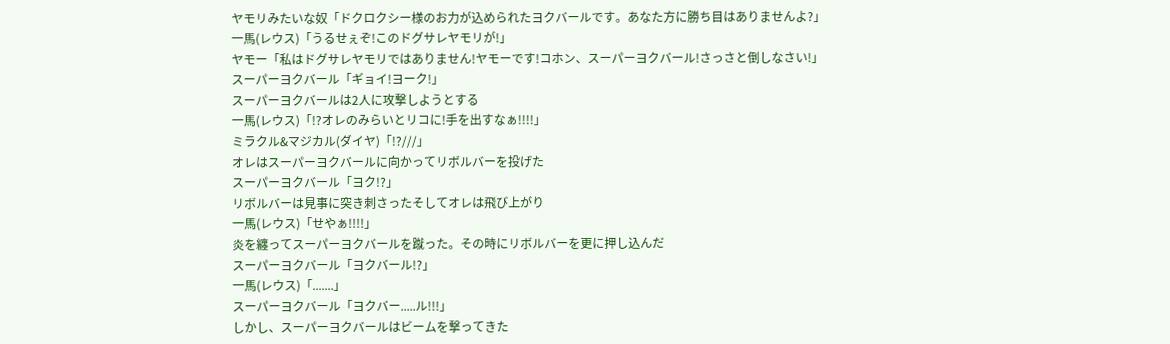ヤモリみたいな奴「ドクロクシー様のお力が込められたヨクバールです。あなた方に勝ち目はありませんよ?」
一馬(レウス)「うるせぇぞ!このドグサレヤモリが!」
ヤモー「私はドグサレヤモリではありません!ヤモーです!コホン、スーパーヨクバール!さっさと倒しなさい!」
スーパーヨクバール「ギョイ!ヨーク!」
スーパーヨクバールは2人に攻撃しようとする
一馬(レウス)「!?オレのみらいとリコに!手を出すなぁ!!!!」
ミラクル&マジカル(ダイヤ)「!?///」
オレはスーパーヨクバールに向かってリボルバーを投げた
スーパーヨクバール「ヨク!?」
リボルバーは見事に突き刺さったそしてオレは飛び上がり
一馬(レウス)「せやぁ!!!!」
炎を纏ってスーパーヨクバールを蹴った。その時にリボルバーを更に押し込んだ
スーパーヨクバール「ヨクバール!?」
一馬(レウス)「.......」
スーパーヨクバール「ヨクバー.....ル!!!」
しかし、スーパーヨクバールはビームを撃ってきた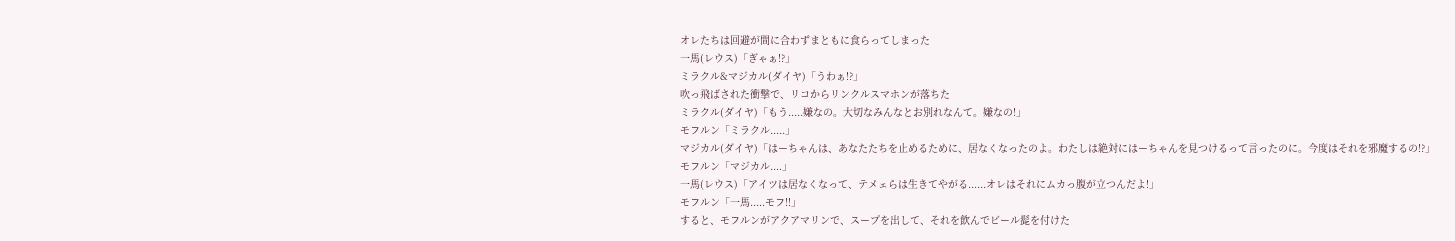オレたちは回避が間に合わずまともに食らってしまった
一馬(レウス)「ぎゃぁ!?」
ミラクル&マジカル(ダイヤ)「うわぁ!?」
吹っ飛ばされた衝撃で、リコからリンクルスマホンが落ちた
ミラクル(ダイヤ)「もう.....嫌なの。大切なみんなとお別れなんて。嫌なの!」
モフルン「ミラクル.....」
マジカル(ダイヤ)「はーちゃんは、あなたたちを止めるために、居なくなったのよ。わたしは絶対にはーちゃんを見つけるって言ったのに。今度はそれを邪魔するの!?」
モフルン「マジカル....」
一馬(レウス)「アイツは居なくなって、テメェらは生きてやがる......オレはそれにムカっ腹が立つんだよ!」
モフルン「一馬.....モフ!!」
すると、モフルンがアクアマリンで、スープを出して、それを飲んでビール髭を付けた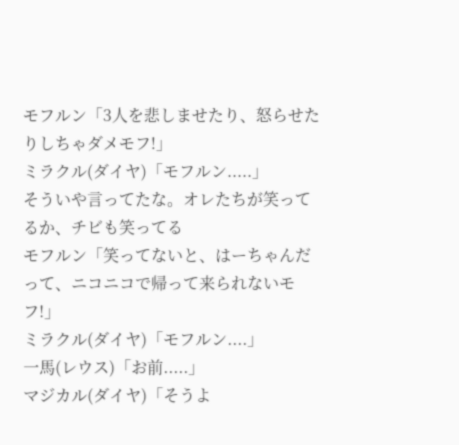モフルン「3人を悲しませたり、怒らせたりしちゃダメモフ!」
ミラクル(ダイヤ)「モフルン.....」
そういや言ってたな。オレたちが笑ってるか、チビも笑ってる
モフルン「笑ってないと、はーちゃんだって、ニコニコで帰って来られないモフ!」
ミラクル(ダイヤ)「モフルン....」
一馬(レウス)「お前.....」
マジカル(ダイヤ)「そうよ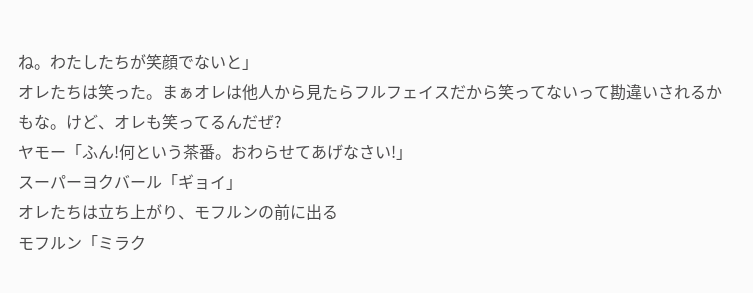ね。わたしたちが笑顔でないと」
オレたちは笑った。まぁオレは他人から見たらフルフェイスだから笑ってないって勘違いされるかもな。けど、オレも笑ってるんだぜ?
ヤモー「ふん!何という茶番。おわらせてあげなさい!」
スーパーヨクバール「ギョイ」
オレたちは立ち上がり、モフルンの前に出る
モフルン「ミラク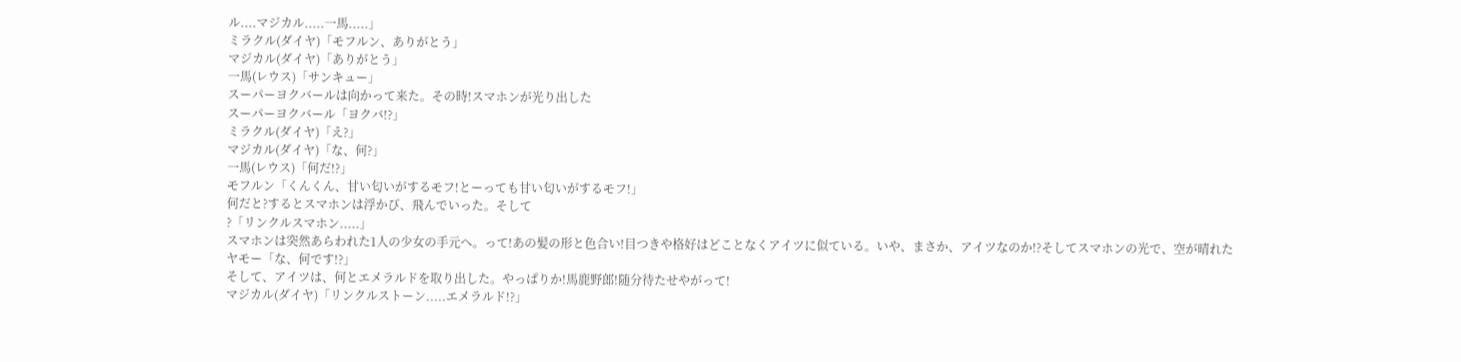ル....マジカル.....一馬.....」
ミラクル(ダイヤ)「モフルン、ありがとう」
マジカル(ダイヤ)「ありがとう」
一馬(レウス)「サンキュー」
スーパーヨクバールは向かって来た。その時!スマホンが光り出した
スーパーヨクバール「ヨクバ!?」
ミラクル(ダイヤ)「え?」
マジカル(ダイヤ)「な、何?」
一馬(レウス)「何だ!?」
モフルン「くんくん、甘い匂いがするモフ!とーっても甘い匂いがするモフ!」
何だと?するとスマホンは浮かび、飛んでいった。そして
?「リンクルスマホン.....」
スマホンは突然あらわれた1人の少女の手元へ。って!あの髪の形と色合い!目つきや格好はどことなくアイツに似ている。いや、まさか、アイツなのか!?そしてスマホンの光で、空が晴れた
ヤモー「な、何です!?」
そして、アイツは、何とエメラルドを取り出した。やっぱりか!馬鹿野郎!随分待たせやがって!
マジカル(ダイヤ)「リンクルストーン.....エメラルド!?」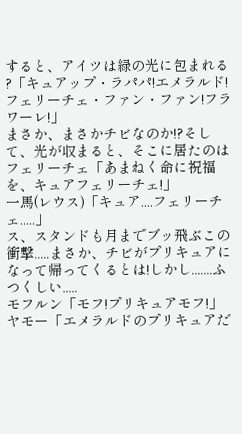すると、アイツは緑の光に包まれる
?「キュアップ・ラパパ!エメラルド!フェリーチェ・ファン・ファン!フラワーレ!」
まさか、まさかチビなのか!?そして、光が収まると、そこに居たのは
フェリーチェ「あまねく命に祝福を、キュアフェリーチェ!」
一馬(レウス)「キュア....フェリーチェ.....」
ス、スタンドも月までブッ飛ぶこの衝撃.....まさか、チビがプリキュアになって帰ってくるとは!しかし.......ふつくしい.....
モフルン「モフ!プリキュアモフ!」
ヤモー「エメラルドのプリキュアだ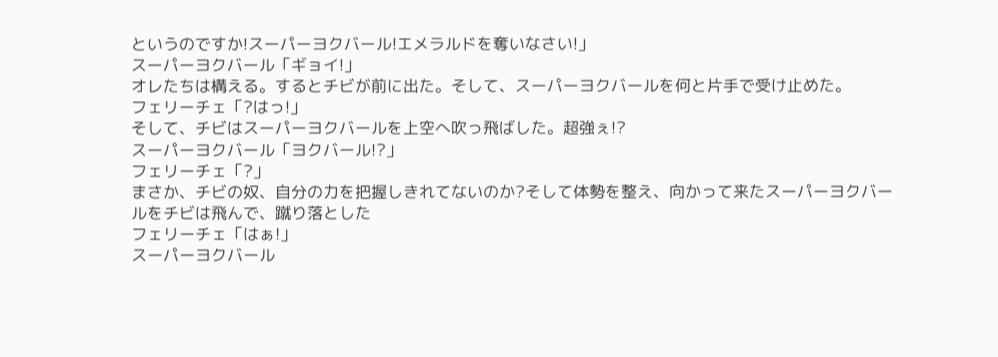というのですか!スーパーヨクバール!エメラルドを奪いなさい!」
スーパーヨクバール「ギョイ!」
オレたちは構える。するとチビが前に出た。そして、スーパーヨクバールを何と片手で受け止めた。
フェリーチェ「?はっ!」
そして、チビはスーパーヨクバールを上空へ吹っ飛ばした。超強ぇ!?
スーパーヨクバール「ヨクバール!?」
フェリーチェ「?」
まさか、チビの奴、自分の力を把握しきれてないのか?そして体勢を整え、向かって来たスーパーヨクバールをチビは飛んで、蹴り落とした
フェリーチェ「はぁ!」
スーパーヨクバール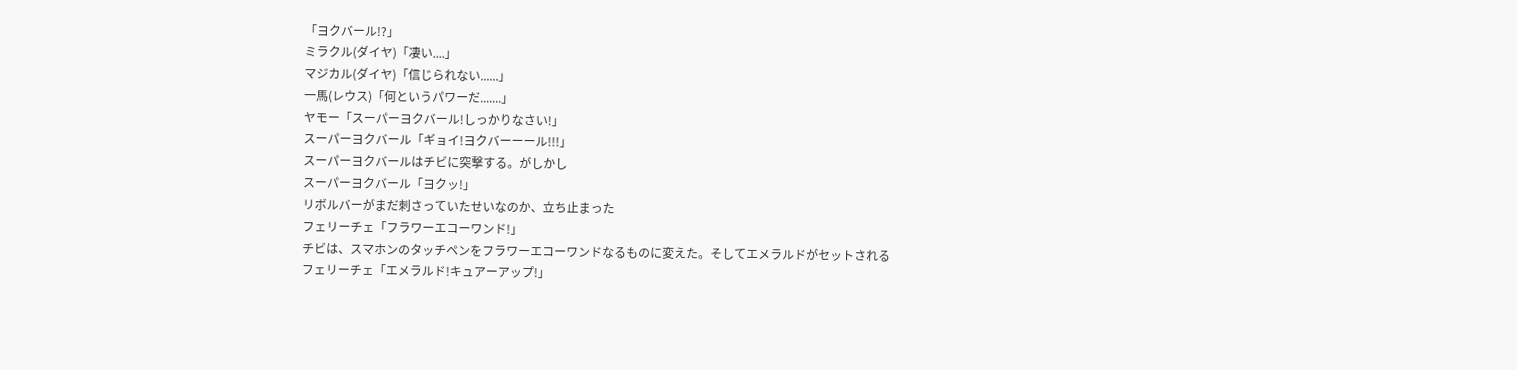「ヨクバール!?」
ミラクル(ダイヤ)「凄い....」
マジカル(ダイヤ)「信じられない......」
一馬(レウス)「何というパワーだ.......」
ヤモー「スーパーヨクバール!しっかりなさい!」
スーパーヨクバール「ギョイ!ヨクバーーール!!!」
スーパーヨクバールはチビに突撃する。がしかし
スーパーヨクバール「ヨクッ!」
リボルバーがまだ刺さっていたせいなのか、立ち止まった
フェリーチェ「フラワーエコーワンド!」
チビは、スマホンのタッチペンをフラワーエコーワンドなるものに変えた。そしてエメラルドがセットされる
フェリーチェ「エメラルド!キュアーアップ!」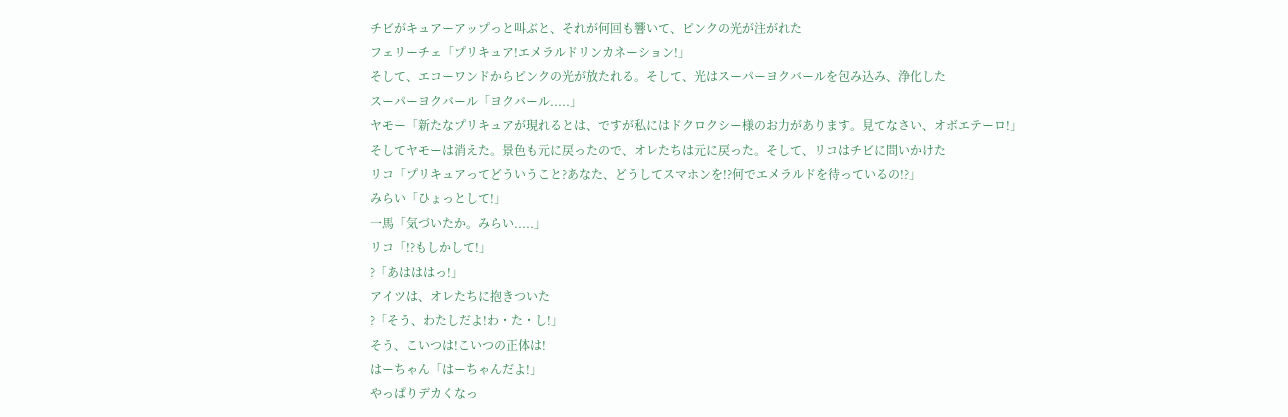チビがキュアーアップっと叫ぶと、それが何回も響いて、ピンクの光が注がれた
フェリーチェ「プリキュア!エメラルドリンカネーション!」
そして、エコーワンドからピンクの光が放たれる。そして、光はスーパーヨクバールを包み込み、浄化した
スーパーヨクバール「ヨクバール.....」
ヤモー「新たなプリキュアが現れるとは、ですが私にはドクロクシー様のお力があります。見てなさい、オボエテーロ!」
そしてヤモーは消えた。景色も元に戻ったので、オレたちは元に戻った。そして、リコはチビに問いかけた
リコ「プリキュアってどういうこと?あなた、どうしてスマホンを!?何でエメラルドを待っているの!?」
みらい「ひょっとして!」
一馬「気づいたか。みらい.....」
リコ「!?もしかして!」
?「あはははっ!」
アイツは、オレたちに抱きついた
?「そう、わたしだよ!わ・た・し!」
そう、こいつは!こいつの正体は!
はーちゃん「はーちゃんだよ!」
やっぱりデカくなっ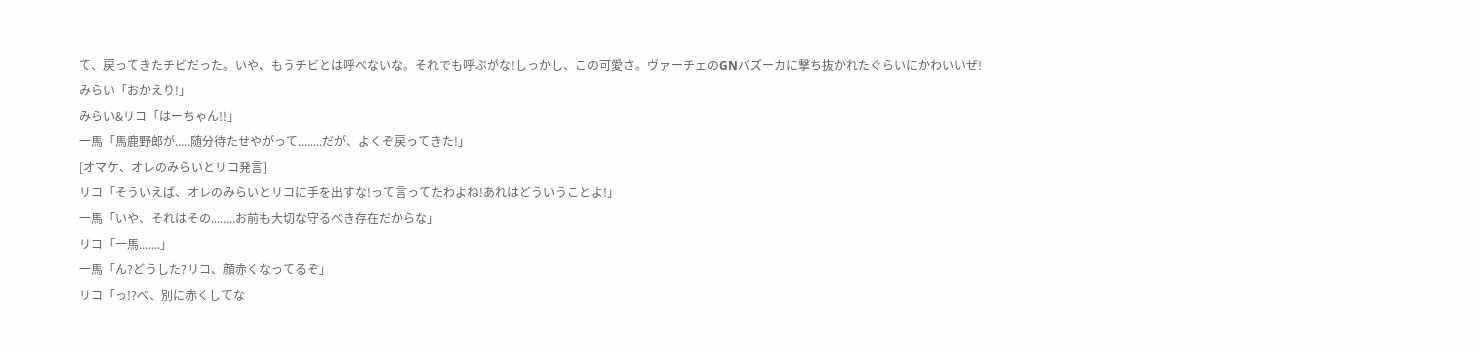て、戻ってきたチビだった。いや、もうチビとは呼べないな。それでも呼ぶがな!しっかし、この可愛さ。ヴァーチェのGNバズーカに撃ち抜かれたぐらいにかわいいぜ!
みらい「おかえり!」
みらい&リコ「はーちゃん!!」
一馬「馬鹿野郎が.....随分待たせやがって........だが、よくぞ戻ってきた!」
[オマケ、オレのみらいとリコ発言]
リコ「そういえば、オレのみらいとリコに手を出すな!って言ってたわよね!あれはどういうことよ!」
一馬「いや、それはその........お前も大切な守るべき存在だからな」
リコ「一馬.......」
一馬「ん?どうした?リコ、顔赤くなってるぞ」
リコ「っ!?べ、別に赤くしてな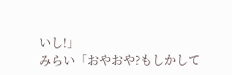いし!」
みらい「おやおや?もしかして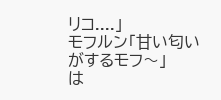リコ....」
モフルン「甘い匂いがするモフ〜」
は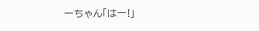ーちゃん「はー!」